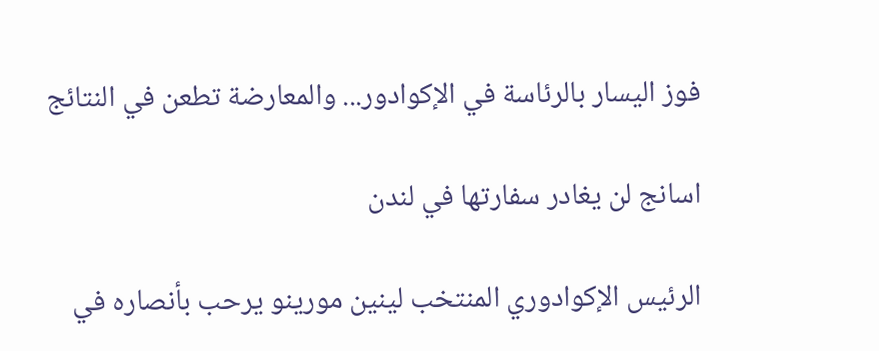فوز اليسار بالرئاسة في الإكوادور... والمعارضة تطعن في النتائج

اسانج لن يغادر سفارتها في لندن

الرئيس الإكوادوري المنتخب لينين مورينو يرحب بأنصاره في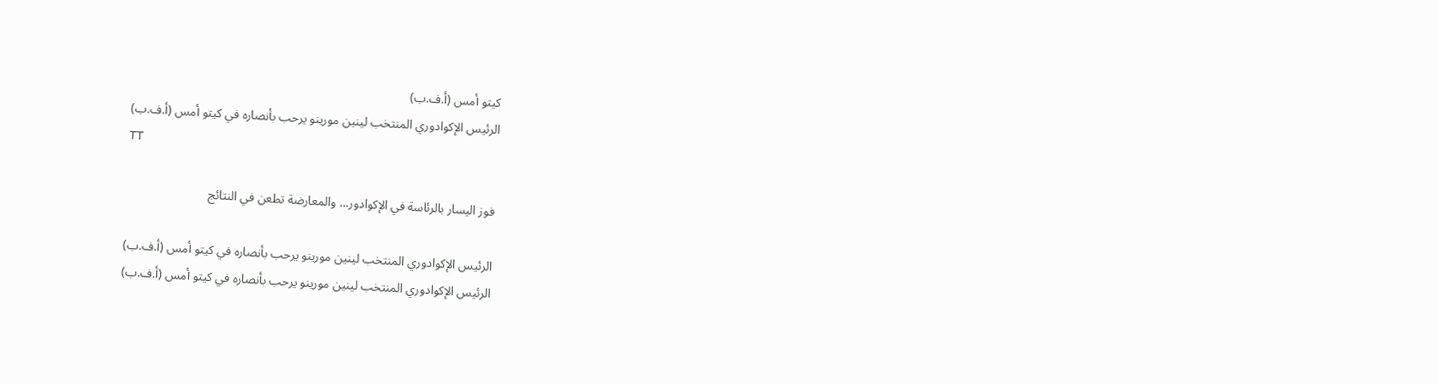كيتو أمس (أ.ف.ب)
الرئيس الإكوادوري المنتخب لينين مورينو يرحب بأنصاره في كيتو أمس (أ.ف.ب)
TT

فوز اليسار بالرئاسة في الإكوادور... والمعارضة تطعن في النتائج

الرئيس الإكوادوري المنتخب لينين مورينو يرحب بأنصاره في كيتو أمس (أ.ف.ب)
الرئيس الإكوادوري المنتخب لينين مورينو يرحب بأنصاره في كيتو أمس (أ.ف.ب)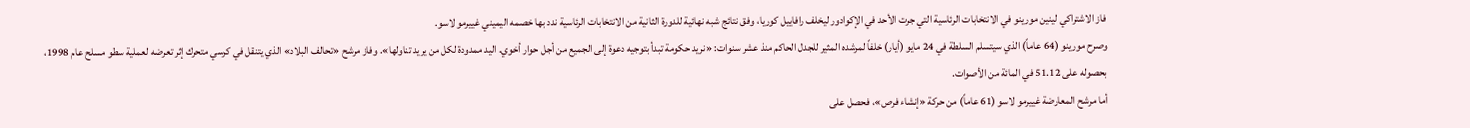فاز الاشتراكي لينين مورينو في الانتخابات الرئاسية التي جرت الأحد في الإكوادور ليخلف رافاييل كوريا، وفق نتائج شبه نهائية للدورة الثانية من الانتخابات الرئاسية ندد بها خصمه اليميني غييرمو لاسو.
وصرح مورينو (64 عاماً) الذي سيتسلم السلطة في 24 مايو (أيار) خلفاً لمرشده المثير للجدل الحاكم منذ عشر سنوات: «نريد حكومة تبدأ بتوجيه دعوة إلى الجميع من أجل حوار أخوي. اليد ممدودة لكل من يريد تناولها». وفاز مرشح «تحالف البلاد» الذي يتنقل في كرسي متحرك إثر تعرضه لعملية سطو مسلح عام 1998، بحصوله على 51.12 في المائة من الأصوات.
أما مرشح المعارضة غييرمو لاسو (61 عاماً) من حركة «إنشاء فرص»، فحصل على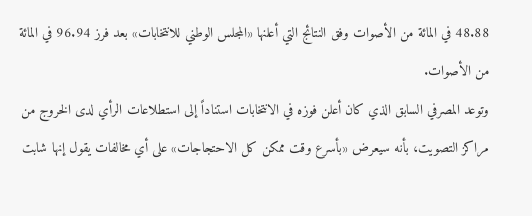48.88 في المائة من الأصوات وفق النتائج التي أعلنها «المجلس الوطني للانتخابات» بعد فرز 96.94 في المائة من الأصوات.
وتوعد المصرفي السابق الذي كان أعلن فوزه في الانتخابات استناداً إلى استطلاعات الرأي لدى الخروج من مراكز التصويت، بأنه سيعرض «بأسرع وقت ممكن كل الاحتجاجات» على أي مخالفات يقول إنها شابت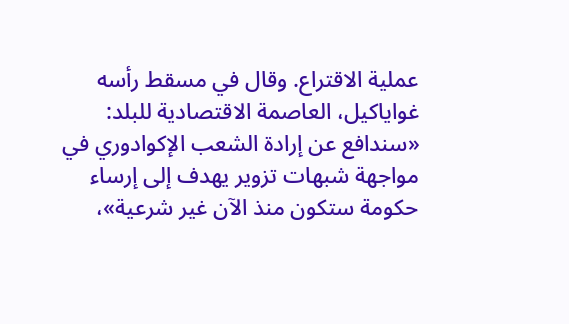عملية الاقتراع. وقال في مسقط رأسه غواياكيل، العاصمة الاقتصادية للبلد: «سندافع عن إرادة الشعب الإكوادوري في مواجهة شبهات تزوير يهدف إلى إرساء حكومة ستكون منذ الآن غير شرعية»،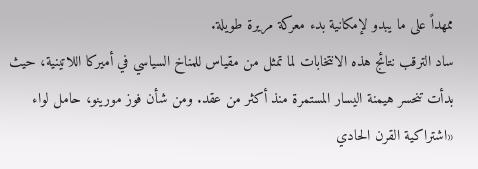ممهداً على ما يبدو لإمكانية بدء معركة مريرة طويلة.
ساد الترقب نتائج هذه الانتخابات لما تمثل من مقياس للمناخ السياسي في أميركا اللاتينية، حيث بدأت تنحسر هيمنة اليسار المستمرة منذ أكثر من عقد. ومن شأن فوز مورينو، حامل لواء «اشتراكية القرن الحادي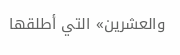والعشرين» التي أطلقها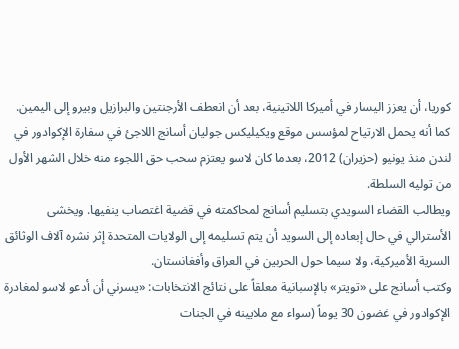كوريا، أن يعزز اليسار في أميركا اللاتينية، بعد أن انعطف الأرجنتين والبرازيل وبيرو إلى اليمين.
كما أنه يحمل الارتياح لمؤسس موقع ويكيليكس جوليان أسانج اللاجئ في سفارة الإكوادور في لندن منذ يونيو (حزيران) 2012، بعدما كان لاسو يعتزم سحب حق اللجوء منه خلال الشهر الأول من توليه السلطة.
ويطالب القضاء السويدي بتسليم أسانج لمحاكمته في قضية اغتصاب ينفيها. ويخشى الأسترالي في حال إبعاده إلى السويد أن يتم تسليمه إلى الولايات المتحدة إثر نشره آلاف الوثائق السرية الأميركية، ولا سيما حول الحربين في العراق وأفغانستان.
وكتب أسانج على «تويتر» بالإسبانية معلقاً على نتائج الانتخابات: «يسرني أن أدعو لاسو لمغادرة الإكوادور في غضون 30 يوماً (سواء مع ملايينه في الجنات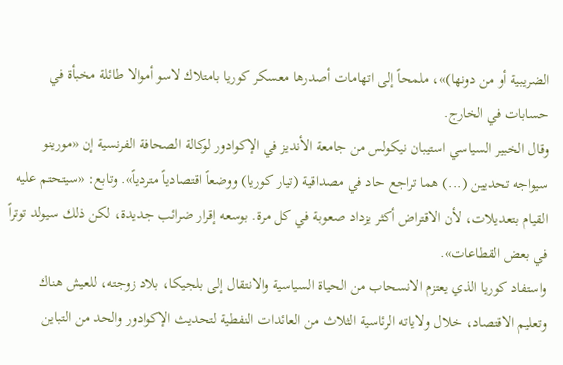الضريبية أو من دونها)»، ملمحاً إلى اتهامات أصدرها معسكر كوريا بامتلاك لاسو أموالا طائلة مخبأة في حسابات في الخارج.
وقال الخبير السياسي استيبان نيكولس من جامعة الأنديز في الإكوادور لوكالة الصحافة الفرنسية إن «مورينو سيواجه تحديين (...) هما تراجع حاد في مصداقية (تيار كوريا) ووضعاً اقتصادياً متردياً». وتابع: «سيتحتم عليه القيام بتعديلات، لأن الاقتراض أكثر يزداد صعوبة في كل مرة. بوسعه إقرار ضرائب جديدة، لكن ذلك سيولد توتراً في بعض القطاعات».
واستفاد كوريا الذي يعتزم الانسحاب من الحياة السياسية والانتقال إلى بلجيكا، بلاد زوجته، للعيش هناك وتعليم الاقتصاد، خلال ولاياته الرئاسية الثلاث من العائدات النفطية لتحديث الإكوادور والحد من التباين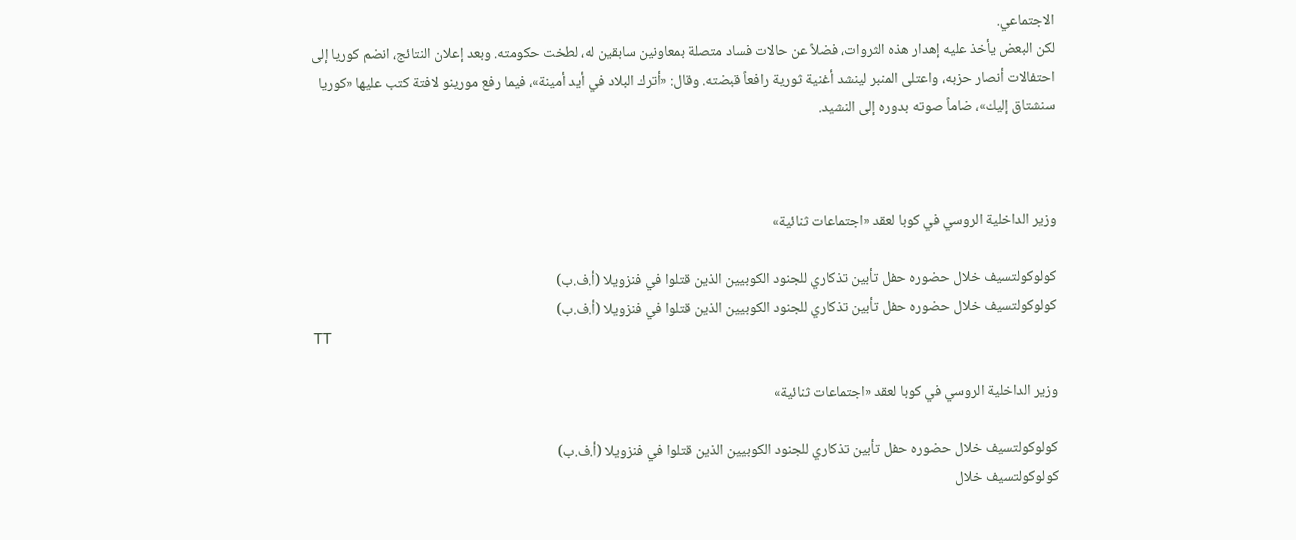الاجتماعي.
لكن البعض يأخذ عليه إهدار هذه الثروات، فضلاً عن حالات فساد متصلة بمعاونين سابقين له، لطخت حكومته. وبعد إعلان النتائج، انضم كوريا إلى احتفالات أنصار حزبه، واعتلى المنبر لينشد أغنية ثورية رافعاً قبضته. وقال: «أترك البلاد في أيد أمينة»، فيما رفع مورينو لافتة كتب عليها «كوريا سنشتاق إليك»، ضاماً صوته بدوره إلى النشيد.



وزير الداخلية الروسي في كوبا لعقد «اجتماعات ثنائية»

كولوكولتسيف خلال حضوره حفل تأبين تذكاري للجنود الكوبيين الذين قتلوا في فنزويلا (أ.ف.ب)
كولوكولتسيف خلال حضوره حفل تأبين تذكاري للجنود الكوبيين الذين قتلوا في فنزويلا (أ.ف.ب)
TT

وزير الداخلية الروسي في كوبا لعقد «اجتماعات ثنائية»

كولوكولتسيف خلال حضوره حفل تأبين تذكاري للجنود الكوبيين الذين قتلوا في فنزويلا (أ.ف.ب)
كولوكولتسيف خلال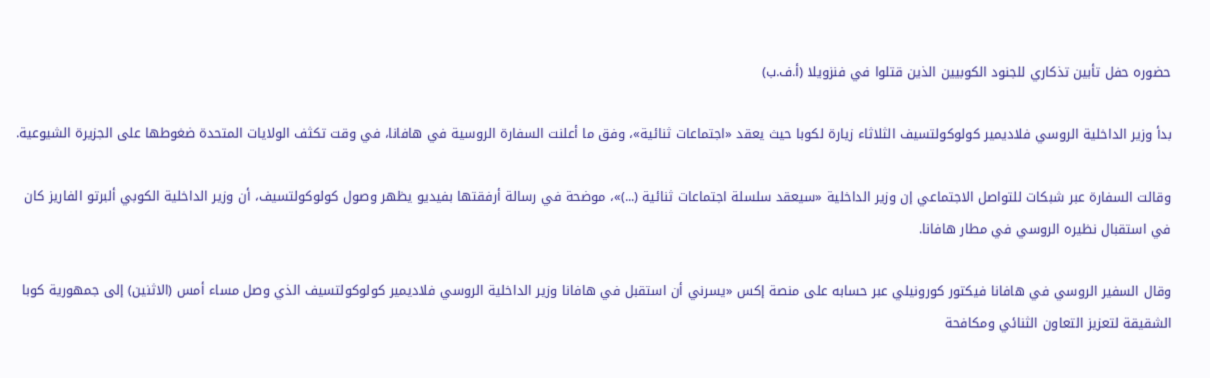حضوره حفل تأبين تذكاري للجنود الكوبيين الذين قتلوا في فنزويلا (أ.ف.ب)

بدأ وزير الداخلية الروسي فلاديمير كولوكولتسيف الثلاثاء زيارة لكوبا حيث يعقد «اجتماعات ثنائية»، وفق ما أعلنت السفارة الروسية في هافانا، في وقت تكثف الولايات المتحدة ضغوطها على الجزيرة الشيوعية.

وقالت السفارة عبر شبكات للتواصل الاجتماعي إن وزير الداخلية «سيعقد سلسلة اجتماعات ثنائية (...)»، موضحة في رسالة أرفقتها بفيديو يظهر وصول كولوكولتسيف، أن وزير الداخلية الكوبي ألبرتو الفاريز كان في استقبال نظيره الروسي في مطار هافانا.

وقال السفير الروسي في هافانا فيكتور كورونيلي عبر حسابه على منصة إكس «يسرني أن استقبل في هافانا وزير الداخلية الروسي فلاديمير كولوكولتسيف الذي وصل مساء أمس (الاثنين) إلى جمهورية كوبا الشقيقة لتعزيز التعاون الثنائي ومكافحة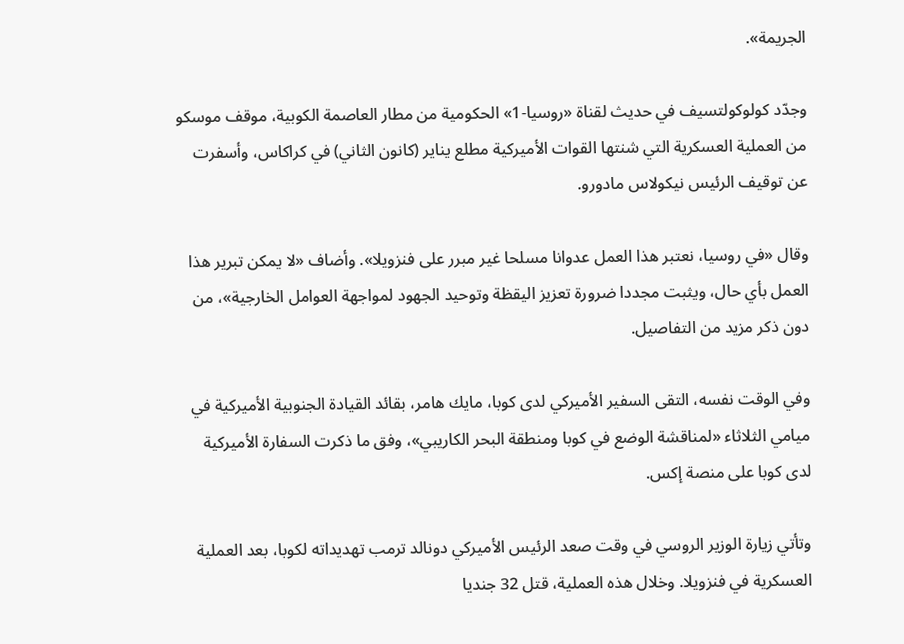الجريمة».

وجدّد كولوكولتسيف في حديث لقناة «روسيا-1» الحكومية من مطار العاصمة الكوبية، موقف موسكو من العملية العسكرية التي شنتها القوات الأميركية مطلع يناير (كانون الثاني) في كراكاس، وأسفرت عن توقيف الرئيس نيكولاس مادورو.

وقال «في روسيا، نعتبر هذا العمل عدوانا مسلحا غير مبرر على فنزويلا». وأضاف «لا يمكن تبرير هذا العمل بأي حال، ويثبت مجددا ضرورة تعزيز اليقظة وتوحيد الجهود لمواجهة العوامل الخارجية»، من دون ذكر مزيد من التفاصيل.

وفي الوقت نفسه، التقى السفير الأميركي لدى كوبا، مايك هامر، بقائد القيادة الجنوبية الأميركية في ميامي الثلاثاء «لمناقشة الوضع في كوبا ومنطقة البحر الكاريبي»، وفق ما ذكرت السفارة الأميركية لدى كوبا على منصة إكس.

وتأتي زيارة الوزير الروسي في وقت صعد الرئيس الأميركي دونالد ترمب تهديداته لكوبا، بعد العملية العسكرية في فنزويلا. وخلال هذه العملية، قتل 32 جنديا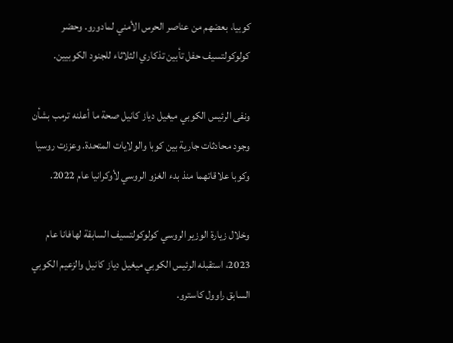كوبيا، بعضهم من عناصر الحرس الأمني لمادورو. وحضر كولوكولتسيف حفل تأبين تذكاري الثلاثاء للجنود الكوبيين.

ونفى الرئيس الكوبي ميغيل دياز كانيل صحة ما أعلنه ترمب بشأن وجود محادثات جارية بين كوبا والولايات المتحدة. وعززت روسيا وكوبا علاقاتهما منذ بدء الغزو الروسي لأوكرانيا عام 2022.

وخلال زيارة الوزير الروسي كولوكولتسيف السابقة لهافانا عام 2023، استقبله الرئيس الكوبي ميغيل دياز كانيل والزعيم الكوبي السابق راوول كاسترو.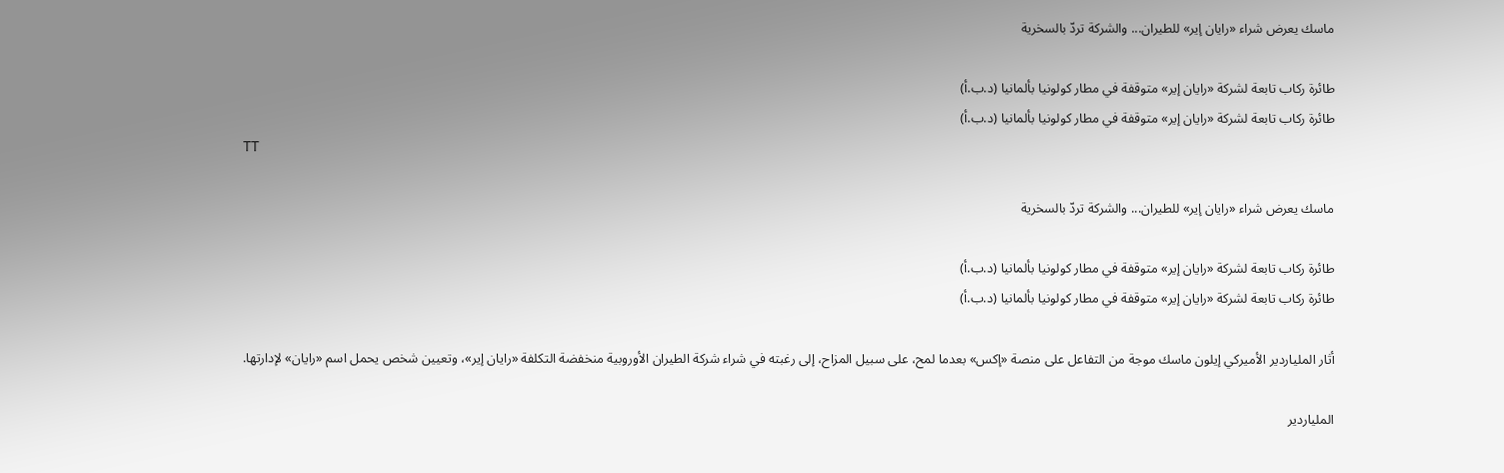ماسك يعرض شراء «رايان إير» للطيران... والشركة تردّ بالسخرية

طائرة ركاب تابعة لشركة «رايان إير» متوقفة في مطار كولونيا بألمانيا (د.ب.أ)
طائرة ركاب تابعة لشركة «رايان إير» متوقفة في مطار كولونيا بألمانيا (د.ب.أ)
TT

ماسك يعرض شراء «رايان إير» للطيران... والشركة تردّ بالسخرية

طائرة ركاب تابعة لشركة «رايان إير» متوقفة في مطار كولونيا بألمانيا (د.ب.أ)
طائرة ركاب تابعة لشركة «رايان إير» متوقفة في مطار كولونيا بألمانيا (د.ب.أ)

أثار الملياردير الأميركي إيلون ماسك موجة من التفاعل على منصة «إكس» بعدما لمح، على سبيل المزاح، إلى رغبته في شراء شركة الطيران الأوروبية منخفضة التكلفة «رايان إير»، وتعيين شخص يحمل اسم «رايان» لإدارتها.

الملياردير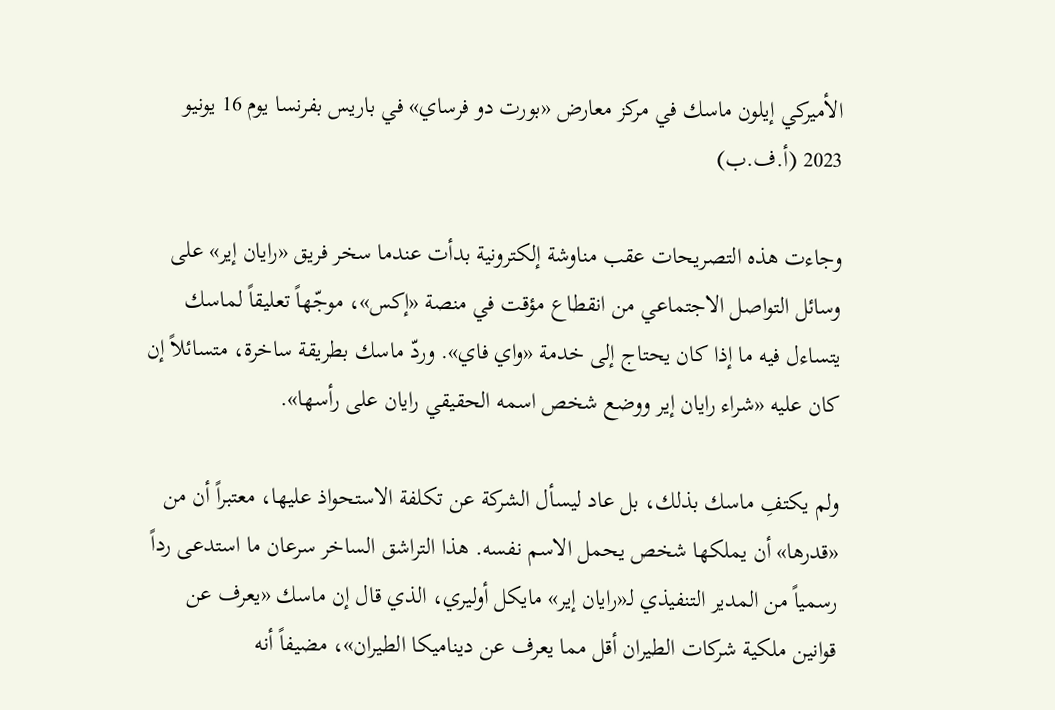الأميركي إيلون ماسك في مركز معارض «بورت دو فرساي» في باريس بفرنسا يوم 16 يونيو 2023 (أ.ف.ب)

وجاءت هذه التصريحات عقب مناوشة إلكترونية بدأت عندما سخر فريق «رايان إير» على وسائل التواصل الاجتماعي من انقطاع مؤقت في منصة «إكس»، موجّهاً تعليقاً لماسك يتساءل فيه ما إذا كان يحتاج إلى خدمة «واي فاي». وردّ ماسك بطريقة ساخرة، متسائلاً إن كان عليه «شراء رايان إير ووضع شخص اسمه الحقيقي رايان على رأسها».

ولم يكتفِ ماسك بذلك، بل عاد ليسأل الشركة عن تكلفة الاستحواذ عليها، معتبراً أن من «قدرها» أن يملكها شخص يحمل الاسم نفسه. هذا التراشق الساخر سرعان ما استدعى رداً رسمياً من المدير التنفيذي لـ«رايان إير» مايكل أوليري، الذي قال إن ماسك «يعرف عن قوانين ملكية شركات الطيران أقل مما يعرف عن ديناميكا الطيران»، مضيفاً أنه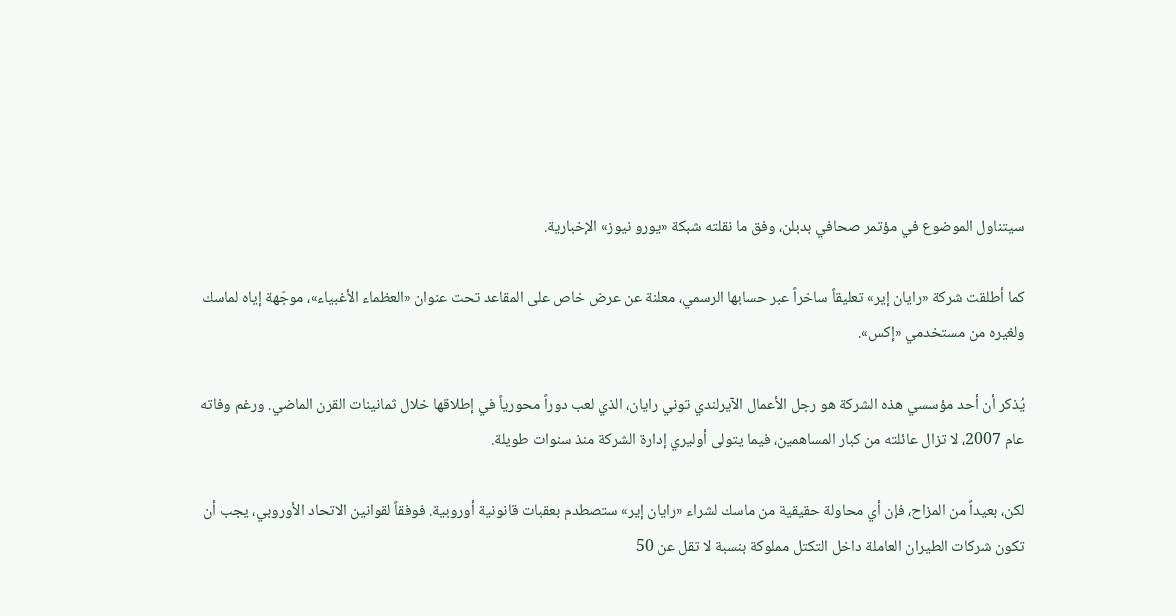سيتناول الموضوع في مؤتمر صحافي بدبلن، وفق ما نقلته شبكة «يورو نيوز» الإخبارية.

كما أطلقت شركة «رايان إير» تعليقاً ساخراً عبر حسابها الرسمي، معلنة عن عرض خاص على المقاعد تحت عنوان «العظماء الأغبياء»، موجّهة إياه لماسك ولغيره من مستخدمي «إكس».

يُذكر أن أحد مؤسسي هذه الشركة هو رجل الأعمال الآيرلندي توني رايان، الذي لعب دوراً محورياً في إطلاقها خلال ثمانينات القرن الماضي. ورغم وفاته عام 2007، لا تزال عائلته من كبار المساهمين، فيما يتولى أوليري إدارة الشركة منذ سنوات طويلة.

لكن، بعيداً من المزاح، فإن أي محاولة حقيقية من ماسك لشراء «رايان إير» ستصطدم بعقبات قانونية أوروبية. فوفقاً لقوانين الاتحاد الأوروبي، يجب أن تكون شركات الطيران العاملة داخل التكتل مملوكة بنسبة لا تقل عن 50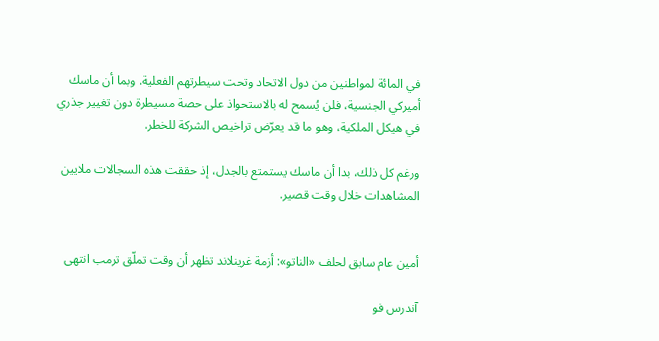في المائة لمواطنين من دول الاتحاد وتحت سيطرتهم الفعلية. وبما أن ماسك أميركي الجنسية، فلن يُسمح له بالاستحواذ على حصة مسيطرة دون تغيير جذري في هيكل الملكية، وهو ما قد يعرّض تراخيص الشركة للخطر.

ورغم كل ذلك، بدا أن ماسك يستمتع بالجدل، إذ حققت هذه السجالات ملايين المشاهدات خلال وقت قصير.


أمين عام سابق لحلف «الناتو»: أزمة غرينلاند تظهر أن وقت تملّق ترمب انتهى

آندرس فو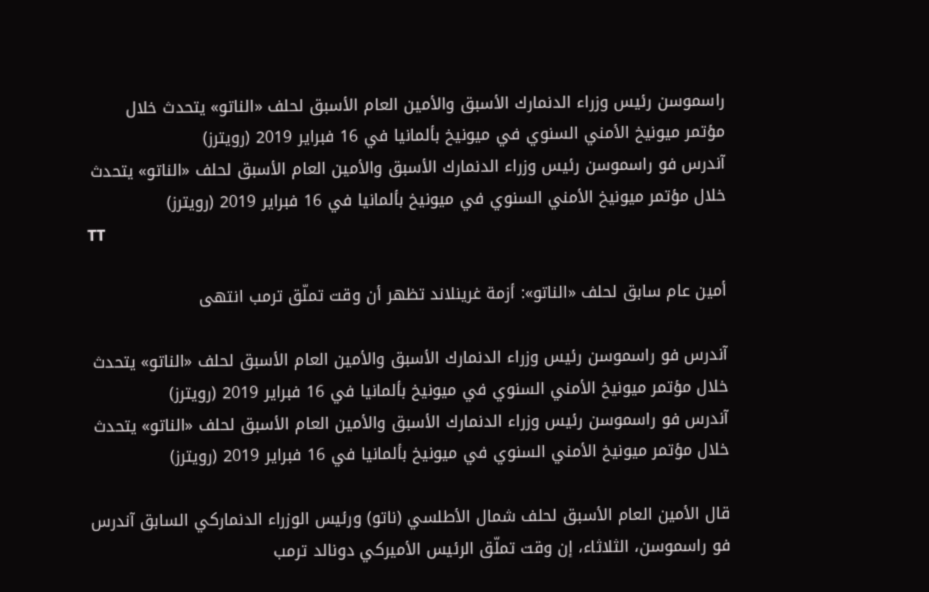راسموسن رئيس وزراء الدنمارك الأسبق والأمين العام الأسبق لحلف «الناتو» يتحدث خلال مؤتمر ميونيخ الأمني السنوي في ميونيخ بألمانيا في 16 فبراير 2019 (رويترز)
آندرس فو راسموسن رئيس وزراء الدنمارك الأسبق والأمين العام الأسبق لحلف «الناتو» يتحدث خلال مؤتمر ميونيخ الأمني السنوي في ميونيخ بألمانيا في 16 فبراير 2019 (رويترز)
TT

أمين عام سابق لحلف «الناتو»: أزمة غرينلاند تظهر أن وقت تملّق ترمب انتهى

آندرس فو راسموسن رئيس وزراء الدنمارك الأسبق والأمين العام الأسبق لحلف «الناتو» يتحدث خلال مؤتمر ميونيخ الأمني السنوي في ميونيخ بألمانيا في 16 فبراير 2019 (رويترز)
آندرس فو راسموسن رئيس وزراء الدنمارك الأسبق والأمين العام الأسبق لحلف «الناتو» يتحدث خلال مؤتمر ميونيخ الأمني السنوي في ميونيخ بألمانيا في 16 فبراير 2019 (رويترز)

قال الأمين العام الأسبق لحلف شمال الأطلسي (ناتو) ورئيس الوزراء الدنماركي السابق آندرس فو راسموسن، الثلاثاء، إن وقت تملّق الرئيس الأميركي دونالد ترمب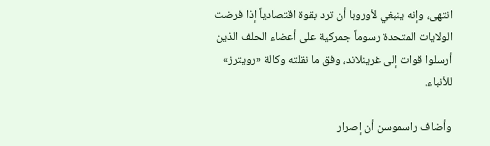انتهى، وإنه ينبغي لأوروبا أن ترد بقوة اقتصادياً إذا فرضت الولايات المتحدة رسوماً جمركية على أعضاء الحلف الذين أرسلوا قوات إلى غرينلاند، وفق ما نقلته وكالة «رويترز» للأنباء.

وأضاف راسموسن أن إصرار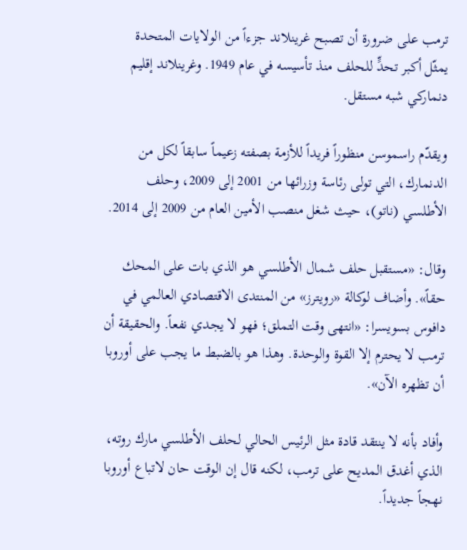ترمب على ضرورة أن تصبح ‌غرينلاند جزءاً من ‌الولايات المتحدة يمثّل ‌أكبر تحدٍّ للحلف ‌منذ تأسيسه في عام 1949. وغرينلاند إقليم دنماركي شبه مستقل.

ويقدّم راسموسن منظوراً فريداً للأزمة بصفته زعيماً سابقاً لكل من الدنمارك، التي تولى رئاسة وزرائها من 2001 إلى 2009، وحلف الأطلسي (ناتو)، حيث شغل منصب الأمين العام من 2009 إلى 2014.

وقال: «مستقبل حلف شمال الأطلسي ‌هو الذي بات على المحك حقاً». وأضاف لوكالة «رويترز» من المنتدى الاقتصادي العالمي في دافوس بسويسرا: «انتهى وقت التملق؛ فهو لا يجدي نفعاً. والحقيقة أن ترمب لا يحترم إلا القوة والوحدة. وهذا هو بالضبط ما يجب على أوروبا أن تظهره الآن».

وأفاد بأنه لا ينتقد قادة مثل الرئيس الحالي لحلف الأطلسي مارك روته، الذي أغدق المديح على ترمب، لكنه قال إن الوقت حان لاتباع أوروبا نهجاً جديداً.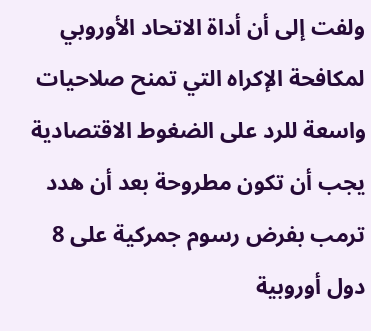ولفت إلى أن أداة الاتحاد الأوروبي لمكافحة الإكراه التي تمنح صلاحيات واسعة للرد على الضغوط الاقتصادية يجب أن تكون مطروحة بعد أن هدد ترمب بفرض رسوم جمركية على 8 دول أوروبية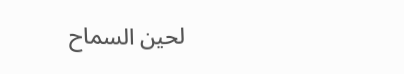لحين السماح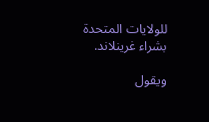للولايات المتحدة بشراء غرينلاند.

ويقول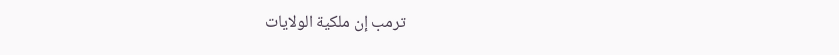ترمب إن ملكية ‌الولايات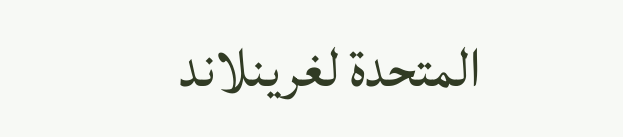المتحدة لغرينلاند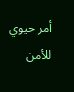أمر حيوي للأمن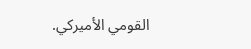القومي الأميركي.